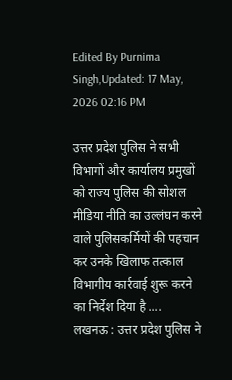Edited By Purnima Singh,Updated: 17 May, 2026 02:16 PM

उत्तर प्रदेश पुलिस ने सभी विभागों और कार्यालय प्रमुखों को राज्य पुलिस की सोशल मीडिया नीति का उल्लंघन करने वाले पुलिसकर्मियों की पहचान कर उनके खिलाफ तत्काल विभागीय कार्रवाई शुरू करने का निर्देश दिया है ....
लखनऊ : उत्तर प्रदेश पुलिस ने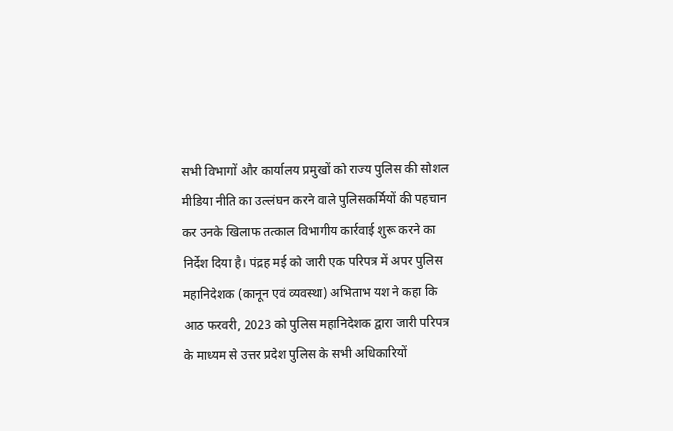सभी विभागों और कार्यालय प्रमुखों को राज्य पुलिस की सोशल मीडिया नीति का उल्लंघन करने वाले पुलिसकर्मियों की पहचान कर उनके खिलाफ तत्काल विभागीय कार्रवाई शुरू करने का निर्देश दिया है। पंद्रह मई को जारी एक परिपत्र में अपर पुलिस महानिदेशक (कानून एवं व्यवस्था) अभिताभ यश ने कहा कि आठ फरवरी, 2023 को पुलिस महानिदेशक द्वारा जारी परिपत्र के माध्यम से उत्तर प्रदेश पुलिस के सभी अधिकारियों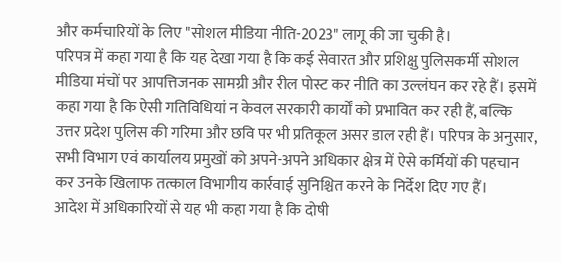और कर्मचारियों के लिए "सोशल मीडिया नीति-2023" लागू की जा चुकी है।
परिपत्र में कहा गया है कि यह देखा गया है कि कई सेवारत और प्रशिक्षु पुलिसकर्मी सोशल मीडिया मंचों पर आपत्तिजनक सामग्री और रील पोस्ट कर नीति का उल्लंघन कर रहे हैं। इसमें कहा गया है कि ऐसी गतिविधियां न केवल सरकारी कार्यों को प्रभावित कर रही हैं, बल्कि उत्तर प्रदेश पुलिस की गरिमा और छवि पर भी प्रतिकूल असर डाल रही हैं। परिपत्र के अनुसार, सभी विभाग एवं कार्यालय प्रमुखों को अपने-अपने अधिकार क्षेत्र में ऐसे कर्मियों की पहचान कर उनके खिलाफ तत्काल विभागीय कार्रवाई सुनिश्चित करने के निर्देश दिए गए हैं।
आदेश में अधिकारियों से यह भी कहा गया है कि दोषी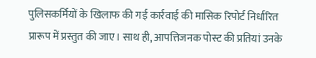पुलिसकर्मियों के खिलाफ की गई कार्रवाई की मासिक रिपोर्ट निर्धारित प्रारूप में प्रस्तुत की जाए। साथ ही, आपत्तिजनक पोस्ट की प्रतियां उनके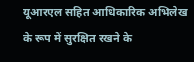यूआरएल सहित आधिकारिक अभिलेख के रूप में सुरक्षित रखने के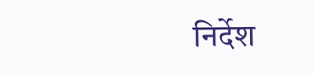निर्देश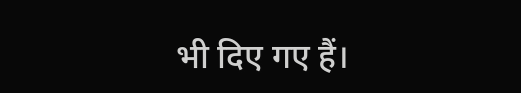भी दिए गए हैं।